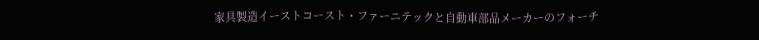家具製造イーストコースト・ファーニテックと自動車部品メーカーのフォーチ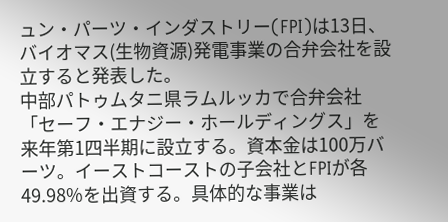ュン・パーツ・インダストリー(FPI)は13日、バイオマス(生物資源)発電事業の合弁会社を設立すると発表した。
中部パトゥムタニ県ラムルッカで合弁会社「セーフ・エナジー・ホールディングス」を来年第1四半期に設立する。資本金は100万バーツ。イーストコーストの子会社とFPIが各49.98%を出資する。具体的な事業は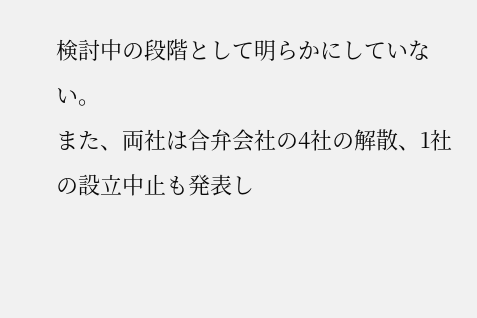検討中の段階として明らかにしていない。
また、両社は合弁会社の4社の解散、1社の設立中止も発表し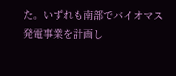た。いずれも南部でバイオマス発電事業を計画し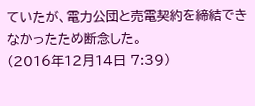ていたが、電力公団と売電契約を締結できなかったため断念した。
(2016年12月14日 7:39)